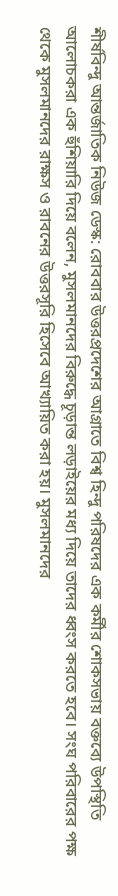শীর্ষবিন্দু আন্তর্জাতিক নিউজ ডেস্ক: রোববার উত্তরপ্রদেশের আগ্রাতে বিশ্ব হিন্দু পরিষদের এক কর্মীর শোকসভায় বক্তব্যে উপস্থিতি আলোচকরা এক হুঁশিয়ারি দিয়ে বলেন, মুসলমানদের বিরুদ্ধে চূড়ান্ত লড়াইয়ের মধ্য দিয়ে তাদের ধ্বংস করতে হবে। সংঘ পরিবারের পক্ষ থেকে মুসলমানদের রাক্ষস ও রাবনের উত্তরসূরি হিসেবে আখ্যায়িত করা হয়। মুসলমানদের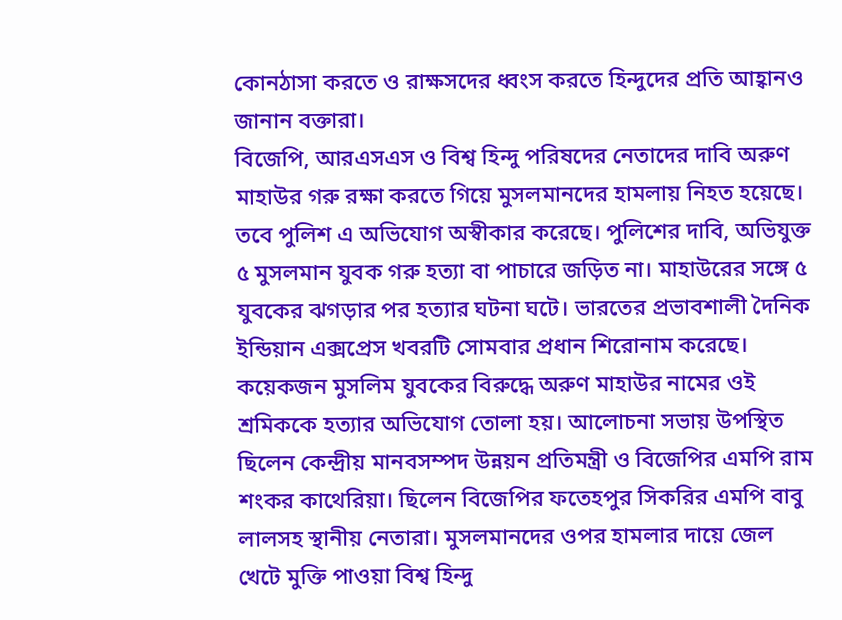কোনঠাসা করতে ও রাক্ষসদের ধ্বংস করতে হিন্দুদের প্রতি আহ্বানও জানান বক্তারা।
বিজেপি, আরএসএস ও বিশ্ব হিন্দু পরিষদের নেতাদের দাবি অরুণ মাহাউর গরু রক্ষা করতে গিয়ে মুসলমানদের হামলায় নিহত হয়েছে। তবে পুলিশ এ অভিযোগ অস্বীকার করেছে। পুলিশের দাবি, অভিযুক্ত ৫ মুসলমান যুবক গরু হত্যা বা পাচারে জড়িত না। মাহাউরের সঙ্গে ৫ যুবকের ঝগড়ার পর হত্যার ঘটনা ঘটে। ভারতের প্রভাবশালী দৈনিক ইন্ডিয়ান এক্সপ্রেস খবরটি সোমবার প্রধান শিরোনাম করেছে।
কয়েকজন মুসলিম যুবকের বিরুদ্ধে অরুণ মাহাউর নামের ওই শ্রমিককে হত্যার অভিযোগ তোলা হয়। আলোচনা সভায় উপস্থিত ছিলেন কেন্দ্রীয় মানবসম্পদ উন্নয়ন প্রতিমন্ত্রী ও বিজেপির এমপি রাম শংকর কাথেরিয়া। ছিলেন বিজেপির ফতেহপুর সিকরির এমপি বাবু লালসহ স্থানীয় নেতারা। মুসলমানদের ওপর হামলার দায়ে জেল খেটে মুক্তি পাওয়া বিশ্ব হিন্দু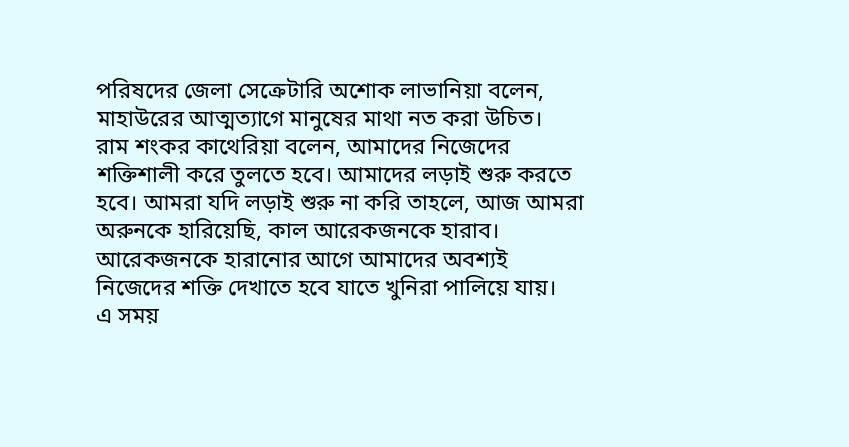পরিষদের জেলা সেক্রেটারি অশোক লাভানিয়া বলেন, মাহাউরের আত্মত্যাগে মানুষের মাথা নত করা উচিত।
রাম শংকর কাথেরিয়া বলেন, আমাদের নিজেদের শক্তিশালী করে তুলতে হবে। আমাদের লড়াই শুরু করতে হবে। আমরা যদি লড়াই শুরু না করি তাহলে, আজ আমরা অরুনকে হারিয়েছি, কাল আরেকজনকে হারাব। আরেকজনকে হারানোর আগে আমাদের অবশ্যই নিজেদের শক্তি দেখাতে হবে যাতে খুনিরা পালিয়ে যায়।
এ সময়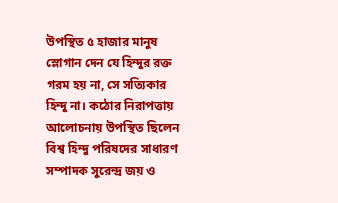উপস্থিত ৫ হাজার মানুষ স্লোগান দেন যে হিন্দুর রক্ত গরম হয় না, সে সত্যিকার হিন্দু না। কঠোর নিরাপত্তায় আলোচনায় উপস্থিত ছিলেন বিশ্ব হিন্দু পরিষদের সাধারণ সম্পাদক সুরেন্দ্র জয় ও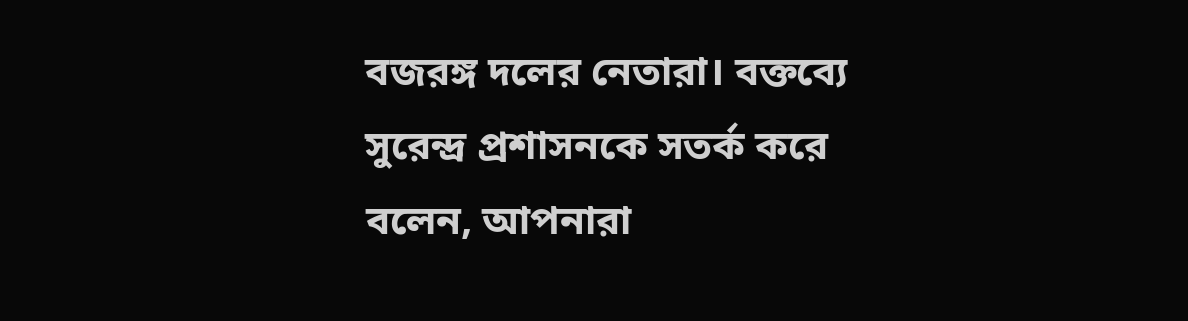বজরঙ্গ দলের নেতারা। বক্তব্যে সুরেন্দ্র প্রশাসনকে সতর্ক করে বলেন, আপনারা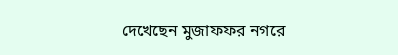দেখেছেন মুজাফফর নগরে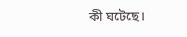কী ঘটেছে।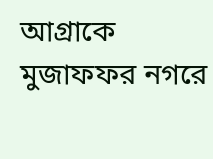আগ্রাকে মুজাফফর নগরে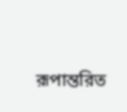রূপান্তরিত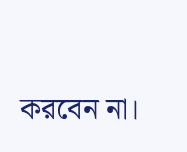করবেন না।